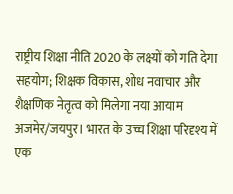राष्ट्रीय शिक्षा नीति 2020 के लक्ष्यों को गति देगा सहयोग; शिक्षक विकास, शोध नवाचार और शैक्षणिक नेतृत्व को मिलेगा नया आयाम
अजमेर/जयपुर। भारत के उच्च शिक्षा परिदृश्य में एक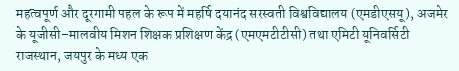महत्वपूर्ण और दूरगामी पहल के रूप में महर्षि दयानंद सरस्वती विश्वविद्यालय (एमडीएसयू), अजमेर के यूजीसी–मालवीय मिशन शिक्षक प्रशिक्षण केंद्र (एमएमटीटीसी) तथा एमिटी यूनिवर्सिटी राजस्थान, जयपुर के मध्य एक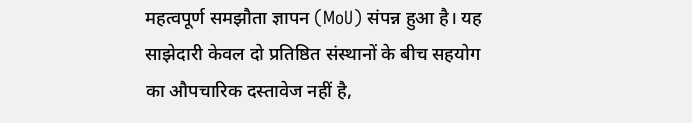महत्वपूर्ण समझौता ज्ञापन (MoU) संपन्न हुआ है। यह साझेदारी केवल दो प्रतिष्ठित संस्थानों के बीच सहयोग का औपचारिक दस्तावेज नहीं है,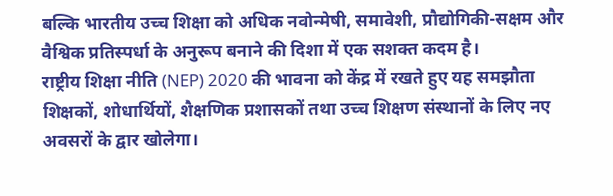बल्कि भारतीय उच्च शिक्षा को अधिक नवोन्मेषी, समावेशी, प्रौद्योगिकी-सक्षम और वैश्विक प्रतिस्पर्धा के अनुरूप बनाने की दिशा में एक सशक्त कदम है।
राष्ट्रीय शिक्षा नीति (NEP) 2020 की भावना को केंद्र में रखते हुए यह समझौता शिक्षकों, शोधार्थियों, शैक्षणिक प्रशासकों तथा उच्च शिक्षण संस्थानों के लिए नए अवसरों के द्वार खोलेगा।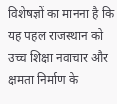विशेषज्ञों का मानना है कि यह पहल राजस्थान को उच्च शिक्षा नवाचार और क्षमता निर्माण के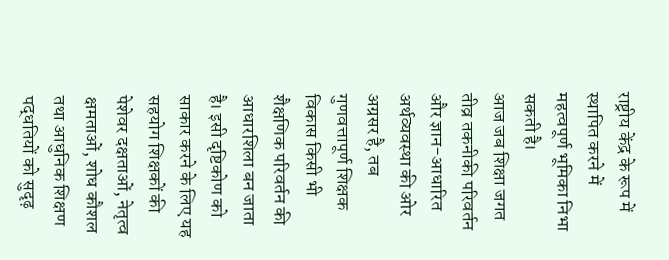राष्ट्रीय केंद्र के रूप में स्थापित करने में महत्वपूर्ण भूमिका निभा सकती है।
आज जब शिक्षा जगत तीव्र तकनीकी परिवर्तन और ज्ञान-आधारित अर्थव्यवस्था की ओर अग्रसर है, तब गुणवत्तापूर्ण शिक्षक विकास किसी भी शैक्षणिक परिवर्तन की आधारशिला बन जाता है। इसी दृष्टिकोण को साकार करने के लिए यह सहयोग शिक्षकों की पेशेवर दक्षताओं, नेतृत्व क्षमताओं, शोध कौशल तथा आधुनिक शिक्षण पद्धतियों को सुदृढ़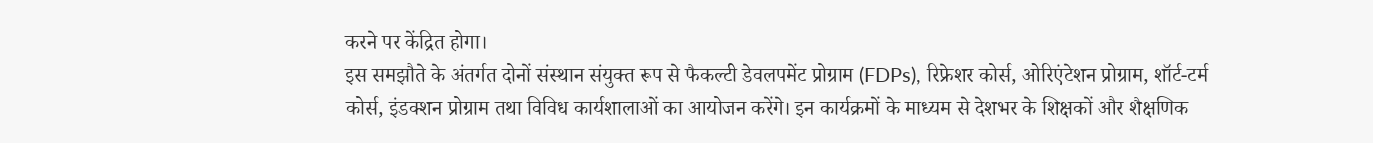करने पर केंद्रित होगा।
इस समझौते के अंतर्गत दोनों संस्थान संयुक्त रूप से फैकल्टी डेवलपमेंट प्रोग्राम (FDPs), रिफ्रेशर कोर्स, ओरिएंटेशन प्रोग्राम, शॉर्ट-टर्म कोर्स, इंडक्शन प्रोग्राम तथा विविध कार्यशालाओं का आयोजन करेंगे। इन कार्यक्रमों के माध्यम से देशभर के शिक्षकों और शैक्षणिक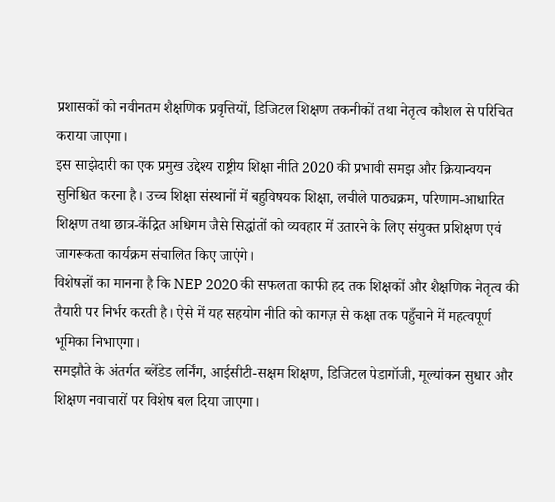प्रशासकों को नवीनतम शैक्षणिक प्रवृत्तियों, डिजिटल शिक्षण तकनीकों तथा नेतृत्व कौशल से परिचित कराया जाएगा।
इस साझेदारी का एक प्रमुख उद्देश्य राष्ट्रीय शिक्षा नीति 2020 की प्रभावी समझ और क्रियान्वयन सुनिश्चित करना है। उच्च शिक्षा संस्थानों में बहुविषयक शिक्षा, लचीले पाठ्यक्रम, परिणाम-आधारित शिक्षण तथा छात्र-केंद्रित अधिगम जैसे सिद्धांतों को व्यवहार में उतारने के लिए संयुक्त प्रशिक्षण एवं जागरूकता कार्यक्रम संचालित किए जाएंगे।
विशेषज्ञों का मानना है कि NEP 2020 की सफलता काफी हद तक शिक्षकों और शैक्षणिक नेतृत्व की तैयारी पर निर्भर करती है। ऐसे में यह सहयोग नीति को कागज़ से कक्षा तक पहुँचाने में महत्वपूर्ण भूमिका निभाएगा।
समझौते के अंतर्गत ब्लेंडेड लर्निंग, आईसीटी-सक्षम शिक्षण, डिजिटल पेडागॉजी, मूल्यांकन सुधार और शिक्षण नवाचारों पर विशेष बल दिया जाएगा।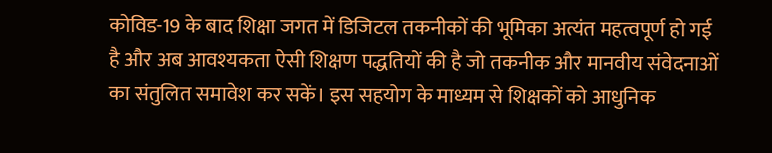कोविड-19 के बाद शिक्षा जगत में डिजिटल तकनीकों की भूमिका अत्यंत महत्वपूर्ण हो गई है और अब आवश्यकता ऐसी शिक्षण पद्धतियों की है जो तकनीक और मानवीय संवेदनाओं का संतुलित समावेश कर सकें। इस सहयोग के माध्यम से शिक्षकों को आधुनिक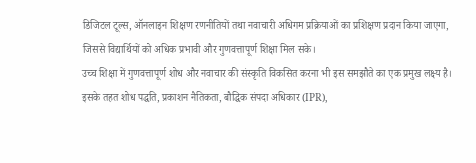डिजिटल टूल्स, ऑनलाइन शिक्षण रणनीतियों तथा नवाचारी अधिगम प्रक्रियाओं का प्रशिक्षण प्रदान किया जाएगा, जिससे विद्यार्थियों को अधिक प्रभावी और गुणवत्तापूर्ण शिक्षा मिल सके।
उच्च शिक्षा में गुणवत्तापूर्ण शोध और नवाचार की संस्कृति विकसित करना भी इस समझौते का एक प्रमुख लक्ष्य है। इसके तहत शोध पद्धति, प्रकाशन नैतिकता, बौद्धिक संपदा अधिकार (IPR),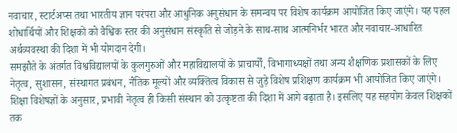नवाचार, स्टार्टअप्स तथा भारतीय ज्ञान परंपरा और आधुनिक अनुसंधान के समन्वय पर विशेष कार्यक्रम आयोजित किए जाएंगे। यह पहल शोधार्थियों और शिक्षकों को वैश्विक स्तर की अनुसंधान संस्कृति से जोड़ने के साथ-साथ आत्मनिर्भर भारत और नवाचार-आधारित अर्थव्यवस्था की दिशा में भी योगदान देगी।
समझौते के अंतर्गत विश्वविद्यालयों के कुलगुरुओं और महाविद्यालयों के प्राचार्यों, विभागाध्यक्षों तथा अन्य शैक्षणिक प्रशासकों के लिए नेतृत्व, सुशासन, संस्थागत प्रबंधन, नैतिक मूल्यों और व्यक्तित्व विकास से जुड़े विशेष प्रशिक्षण कार्यक्रम भी आयोजित किए जाएंगे। शिक्षा विशेषज्ञों के अनुसार, प्रभावी नेतृत्व ही किसी संस्थान को उत्कृष्टता की दिशा में आगे बढ़ाता है। इसलिए यह सहयोग केवल शिक्षकों तक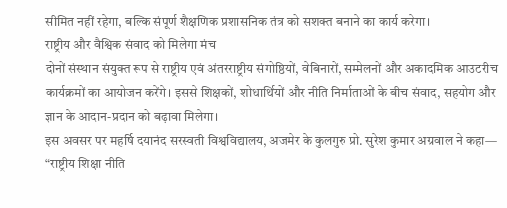सीमित नहीं रहेगा, बल्कि संपूर्ण शैक्षणिक प्रशासनिक तंत्र को सशक्त बनाने का कार्य करेगा।
राष्ट्रीय और वैश्विक संवाद को मिलेगा मंच
दोनों संस्थान संयुक्त रूप से राष्ट्रीय एवं अंतरराष्ट्रीय संगोष्ठियों, वेबिनारों, सम्मेलनों और अकादमिक आउटरीच कार्यक्रमों का आयोजन करेंगे। इससे शिक्षकों, शोधार्थियों और नीति निर्माताओं के बीच संवाद, सहयोग और ज्ञान के आदान-प्रदान को बढ़ावा मिलेगा।
इस अवसर पर महर्षि दयानंद सरस्वती विश्वविद्यालय, अजमेर के कुलगुरु प्रो. सुरेश कुमार अग्रवाल ने कहा—
“राष्ट्रीय शिक्षा नीति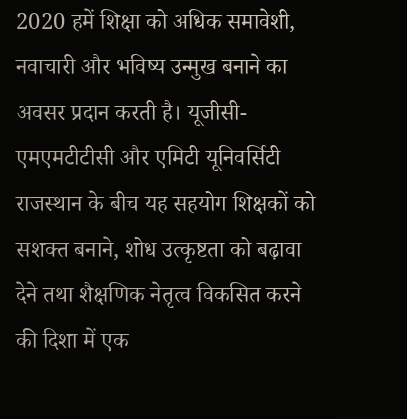2020 हमें शिक्षा को अधिक समावेशी, नवाचारी और भविष्य उन्मुख बनाने का अवसर प्रदान करती है। यूजीसी-एमएमटीटीसी और एमिटी यूनिवर्सिटी राजस्थान के बीच यह सहयोग शिक्षकों को सशक्त बनाने, शोध उत्कृष्टता को बढ़ावा देने तथा शैक्षणिक नेतृत्व विकसित करने की दिशा में एक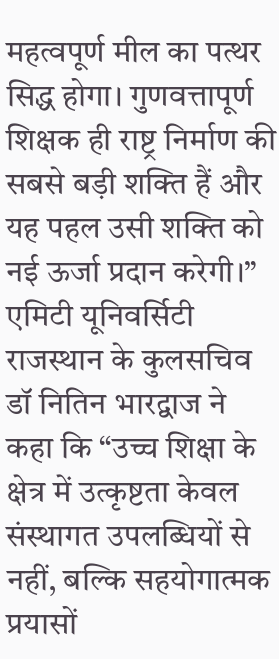महत्वपूर्ण मील का पत्थर सिद्ध होगा। गुणवत्तापूर्ण शिक्षक ही राष्ट्र निर्माण की सबसे बड़ी शक्ति हैं और यह पहल उसी शक्ति को नई ऊर्जा प्रदान करेगी।”
एमिटी यूनिवर्सिटी राजस्थान के कुलसचिव डॉ नितिन भारद्वाज ने कहा कि “उच्च शिक्षा के क्षेत्र में उत्कृष्टता केवल संस्थागत उपलब्धियों से नहीं, बल्कि सहयोगात्मक प्रयासों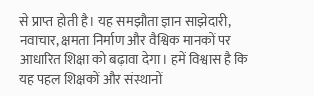से प्राप्त होती है। यह समझौता ज्ञान साझेदारी, नवाचार, क्षमता निर्माण और वैश्विक मानकों पर आधारित शिक्षा को बढ़ावा देगा। हमें विश्वास है कि यह पहल शिक्षकों और संस्थानों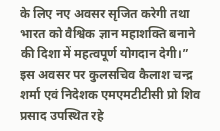के लिए नए अवसर सृजित करेगी तथा भारत को वैश्विक ज्ञान महाशक्ति बनाने की दिशा में महत्वपूर्ण योगदान देगी।”
इस अवसर पर कुलसचिव कैलाश चन्द्र शर्मा एवं निदेशक एमएमटीटीसी प्रो शिव प्रसाद उपस्थित रहे